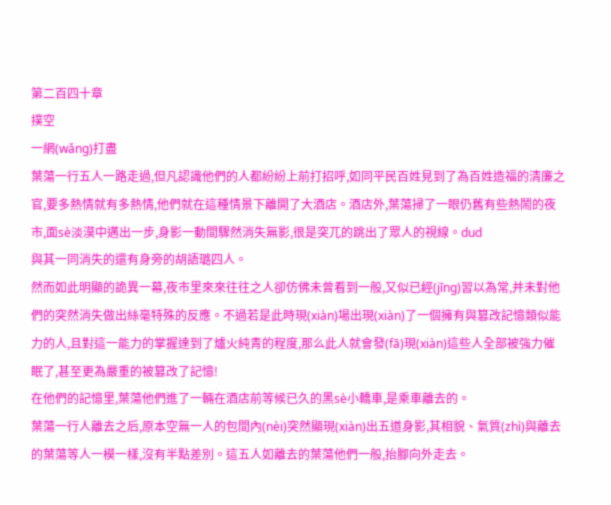第二百四十章
撲空
一網(wǎng)打盡
葉蕩一行五人一路走過,但凡認識他們的人都紛紛上前打招呼,如同平民百姓見到了為百姓造福的清廉之官,要多熱情就有多熱情,他們就在這種情景下離開了大酒店。酒店外,葉蕩掃了一眼仍舊有些熱鬧的夜市,面sè淡漠中邁出一步,身影一動間驟然消失無影,很是突兀的跳出了眾人的視線。dud
與其一同消失的還有身旁的胡語璐四人。
然而如此明顯的詭異一幕,夜市里來來往往之人卻仿佛未曾看到一般,又似已經(jīng)習以為常,并未對他們的突然消失做出絲毫特殊的反應。不過若是此時現(xiàn)場出現(xiàn)了一個擁有與篡改記憶類似能力的人,且對這一能力的掌握達到了爐火純青的程度,那么此人就會發(fā)現(xiàn)這些人全部被強力催眠了,甚至更為嚴重的被篡改了記憶!
在他們的記憶里,葉蕩他們進了一輛在酒店前等候已久的黑sè小轎車,是乘車離去的。
葉蕩一行人離去之后,原本空無一人的包間內(nèi)突然顯現(xiàn)出五道身影,其相貌、氣質(zhì)與離去的葉蕩等人一模一樣,沒有半點差別。這五人如離去的葉蕩他們一般,抬腳向外走去。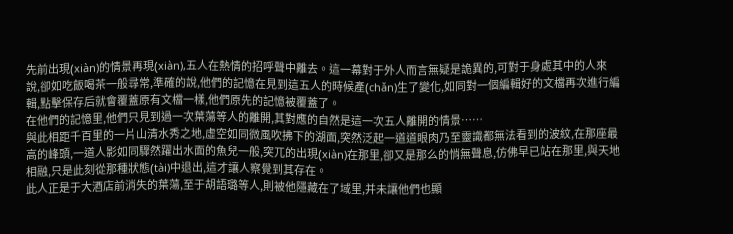先前出現(xiàn)的情景再現(xiàn),五人在熱情的招呼聲中離去。這一幕對于外人而言無疑是詭異的,可對于身處其中的人來說,卻如吃飯喝茶一般尋常,準確的說,他們的記憶在見到這五人的時候產(chǎn)生了變化,如同對一個編輯好的文檔再次進行編輯,點擊保存后就會覆蓋原有文檔一樣,他們原先的記憶被覆蓋了。
在他們的記憶里,他們只見到過一次葉蕩等人的離開,其對應的自然是這一次五人離開的情景……
與此相距千百里的一片山清水秀之地,虛空如同微風吹拂下的湖面,突然泛起一道道眼肉乃至靈識都無法看到的波紋,在那座最高的峰頭,一道人影如同驟然躍出水面的魚兒一般,突兀的出現(xiàn)在那里,卻又是那么的悄無聲息,仿佛早已站在那里,與天地相融,只是此刻從那種狀態(tài)中退出,這才讓人察覺到其存在。
此人正是于大酒店前消失的葉蕩,至于胡語璐等人,則被他隱藏在了域里,并未讓他們也顯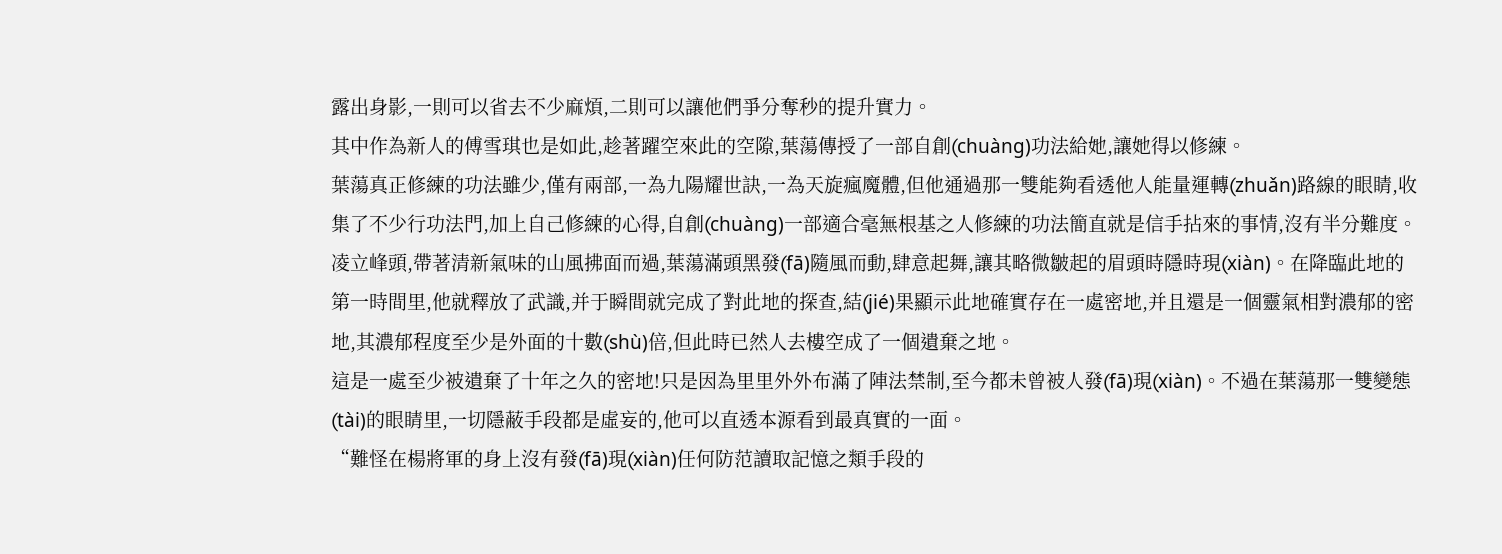露出身影,一則可以省去不少麻煩,二則可以讓他們爭分奪秒的提升實力。
其中作為新人的傅雪琪也是如此,趁著躍空來此的空隙,葉蕩傳授了一部自創(chuàng)功法給她,讓她得以修練。
葉蕩真正修練的功法雖少,僅有兩部,一為九陽耀世訣,一為天旋瘋魔體,但他通過那一雙能夠看透他人能量運轉(zhuǎn)路線的眼睛,收集了不少行功法門,加上自己修練的心得,自創(chuàng)一部適合毫無根基之人修練的功法簡直就是信手拈來的事情,沒有半分難度。
凌立峰頭,帶著清新氣味的山風拂面而過,葉蕩滿頭黑發(fā)隨風而動,肆意起舞,讓其略微皺起的眉頭時隱時現(xiàn)。在降臨此地的第一時間里,他就釋放了武識,并于瞬間就完成了對此地的探查,結(jié)果顯示此地確實存在一處密地,并且還是一個靈氣相對濃郁的密地,其濃郁程度至少是外面的十數(shù)倍,但此時已然人去樓空成了一個遺棄之地。
這是一處至少被遺棄了十年之久的密地!只是因為里里外外布滿了陣法禁制,至今都未曾被人發(fā)現(xiàn)。不過在葉蕩那一雙變態(tài)的眼睛里,一切隱蔽手段都是虛妄的,他可以直透本源看到最真實的一面。
“難怪在楊將軍的身上沒有發(fā)現(xiàn)任何防范讀取記憶之類手段的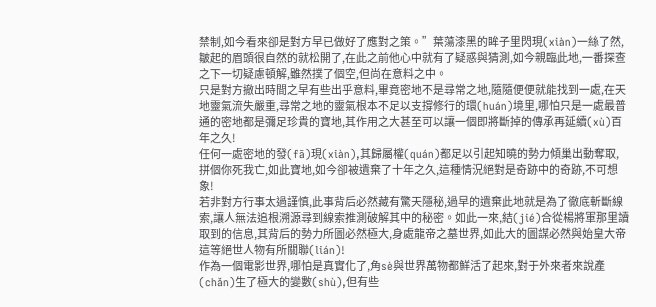禁制,如今看來卻是對方早已做好了應對之策。”葉蕩漆黑的眸子里閃現(xiàn)一絲了然,皺起的眉頭很自然的就松開了,在此之前他心中就有了疑惑與猜測,如今親臨此地,一番探查之下一切疑慮頓解,雖然撲了個空,但尚在意料之中。
只是對方撤出時間之早有些出乎意料,畢竟密地不是尋常之地,隨隨便便就能找到一處,在天地靈氣流失嚴重,尋常之地的靈氣根本不足以支撐修行的環(huán)境里,哪怕只是一處最普通的密地都是彌足珍貴的寶地,其作用之大甚至可以讓一個即將斷掉的傳承再延續(xù)百年之久!
任何一處密地的發(fā)現(xiàn),其歸屬權(quán)都足以引起知曉的勢力傾巢出動奪取,拼個你死我亡,如此寶地,如今卻被遺棄了十年之久,這種情況絕對是奇跡中的奇跡,不可想象!
若非對方行事太過謹慎,此事背后必然藏有驚天隱秘,過早的遺棄此地就是為了徹底斬斷線索,讓人無法追根溯源尋到線索推測破解其中的秘密。如此一來,結(jié)合從楊將軍那里讀取到的信息,其背后的勢力所圖必然極大,身處龍帝之墓世界,如此大的圖謀必然與始皇大帝這等絕世人物有所關聯(lián)!
作為一個電影世界,哪怕是真實化了,角sè與世界萬物都鮮活了起來,對于外來者來說產(chǎn)生了極大的變數(shù),但有些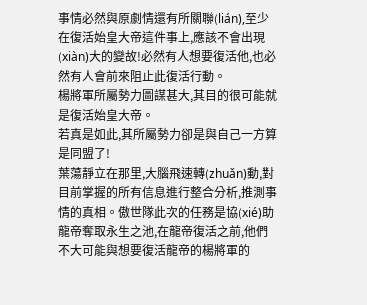事情必然與原劇情還有所關聯(lián),至少在復活始皇大帝這件事上,應該不會出現(xiàn)大的變故!必然有人想要復活他,也必然有人會前來阻止此復活行動。
楊將軍所屬勢力圖謀甚大,其目的很可能就是復活始皇大帝。
若真是如此,其所屬勢力卻是與自己一方算是同盟了!
葉蕩靜立在那里,大腦飛速轉(zhuǎn)動,對目前掌握的所有信息進行整合分析,推測事情的真相。傲世隊此次的任務是協(xié)助龍帝奪取永生之池,在龍帝復活之前,他們不大可能與想要復活龍帝的楊將軍的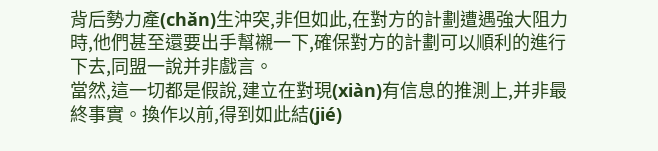背后勢力產(chǎn)生沖突,非但如此,在對方的計劃遭遇強大阻力時,他們甚至還要出手幫襯一下,確保對方的計劃可以順利的進行下去,同盟一說并非戲言。
當然,這一切都是假說,建立在對現(xiàn)有信息的推測上,并非最終事實。換作以前,得到如此結(jié)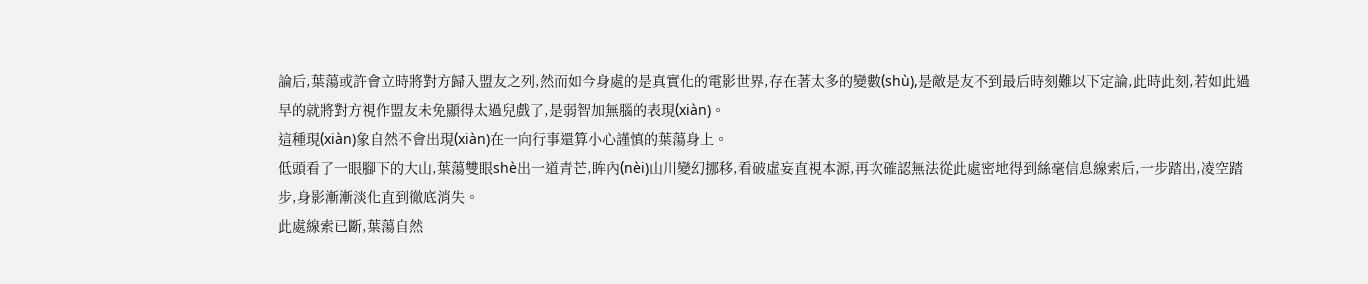論后,葉蕩或許會立時將對方歸入盟友之列,然而如今身處的是真實化的電影世界,存在著太多的變數(shù),是敵是友不到最后時刻難以下定論,此時此刻,若如此過早的就將對方視作盟友未免顯得太過兒戲了,是弱智加無腦的表現(xiàn)。
這種現(xiàn)象自然不會出現(xiàn)在一向行事還算小心謹慎的葉蕩身上。
低頭看了一眼腳下的大山,葉蕩雙眼shè出一道青芒,眸內(nèi)山川變幻挪移,看破虛妄直視本源,再次確認無法從此處密地得到絲毫信息線索后,一步踏出,凌空踏步,身影漸漸淡化直到徹底消失。
此處線索已斷,葉蕩自然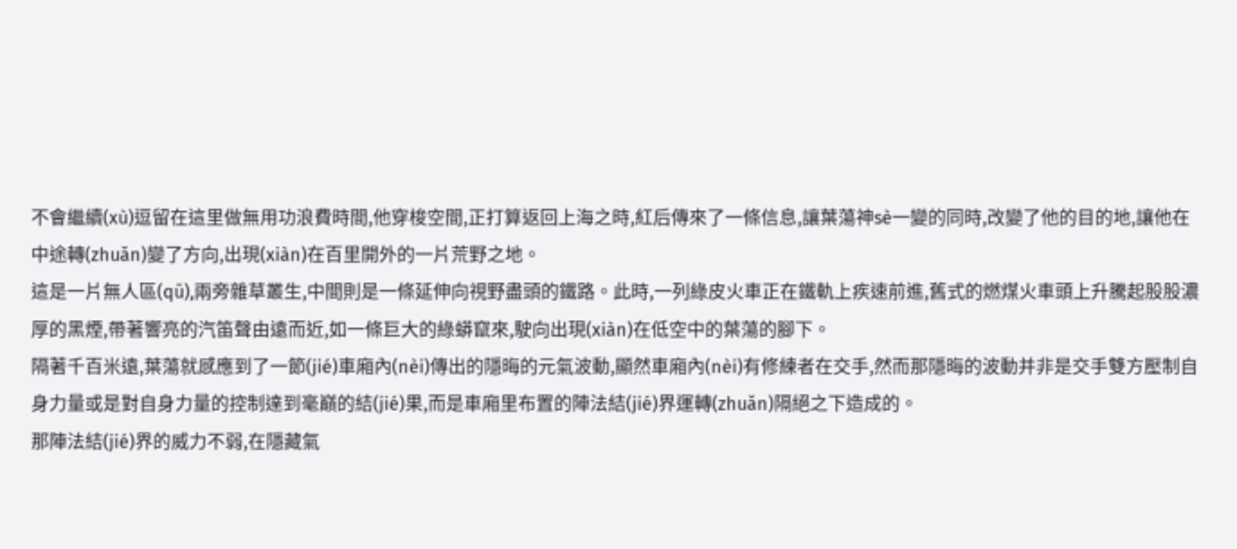不會繼續(xù)逗留在這里做無用功浪費時間,他穿梭空間,正打算返回上海之時,紅后傳來了一條信息,讓葉蕩神sè一變的同時,改變了他的目的地,讓他在中途轉(zhuǎn)變了方向,出現(xiàn)在百里開外的一片荒野之地。
這是一片無人區(qū),兩旁雜草叢生,中間則是一條延伸向視野盡頭的鐵路。此時,一列綠皮火車正在鐵軌上疾速前進,舊式的燃煤火車頭上升騰起股股濃厚的黑煙,帶著響亮的汽笛聲由遠而近,如一條巨大的綠蟒竄來,駛向出現(xiàn)在低空中的葉蕩的腳下。
隔著千百米遠,葉蕩就感應到了一節(jié)車廂內(nèi)傳出的隱晦的元氣波動,顯然車廂內(nèi)有修練者在交手,然而那隱晦的波動并非是交手雙方壓制自身力量或是對自身力量的控制達到毫巔的結(jié)果,而是車廂里布置的陣法結(jié)界運轉(zhuǎn)隔絕之下造成的。
那陣法結(jié)界的威力不弱,在隱藏氣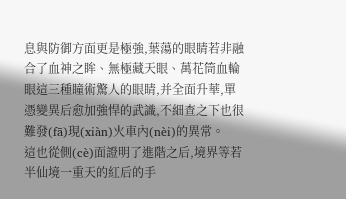息與防御方面更是極強,葉蕩的眼睛若非融合了血神之眸、無極藏天眼、萬花筒血輪眼這三種瞳術驚人的眼睛,并全面升華,單憑變異后愈加強悍的武識,不細查之下也很難發(fā)現(xiàn)火車內(nèi)的異常。
這也從側(cè)面證明了進階之后,境界等若半仙境一重天的紅后的手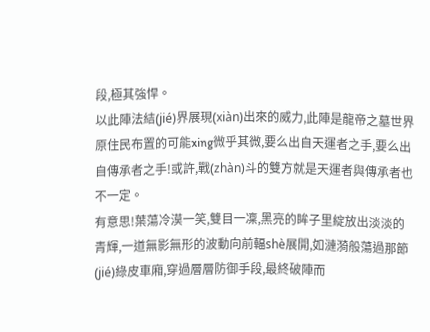段,極其強悍。
以此陣法結(jié)界展現(xiàn)出來的威力,此陣是龍帝之墓世界原住民布置的可能xing微乎其微,要么出自天運者之手,要么出自傳承者之手!或許,戰(zhàn)斗的雙方就是天運者與傳承者也不一定。
有意思!葉蕩冷漠一笑,雙目一凜,黑亮的眸子里綻放出淡淡的青輝,一道無影無形的波動向前輻shè展開,如漣漪般蕩過那節(jié)綠皮車廂,穿過層層防御手段,最終破陣而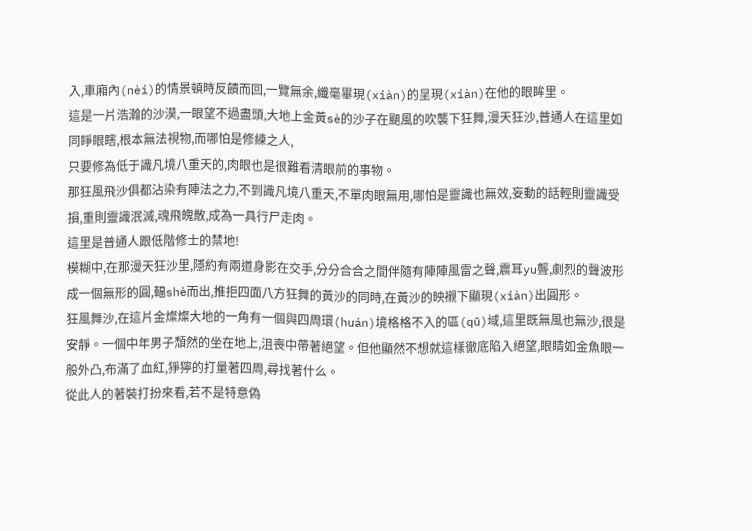入,車廂內(nèi)的情景頓時反饋而回,一覽無余,纖毫畢現(xiàn)的呈現(xiàn)在他的眼眸里。
這是一片浩瀚的沙漠,一眼望不過盡頭,大地上金黃sè的沙子在颶風的吹襲下狂舞,漫天狂沙,普通人在這里如同睜眼瞎,根本無法視物,而哪怕是修練之人,
只要修為低于識凡境八重天的,肉眼也是很難看清眼前的事物。
那狂風飛沙俱都沾染有陣法之力,不到識凡境八重天,不單肉眼無用,哪怕是靈識也無效,妄動的話輕則靈識受損,重則靈識泯滅,魂飛魄散,成為一具行尸走肉。
這里是普通人跟低階修士的禁地!
模糊中,在那漫天狂沙里,隱約有兩道身影在交手,分分合合之間伴隨有陣陣風雷之聲,震耳yu聾,劇烈的聲波形成一個無形的圓,輻shè而出,推拒四面八方狂舞的黃沙的同時,在黃沙的映襯下顯現(xiàn)出圓形。
狂風舞沙,在這片金燦燦大地的一角有一個與四周環(huán)境格格不入的區(qū)域,這里既無風也無沙,很是安靜。一個中年男子頹然的坐在地上,沮喪中帶著絕望。但他顯然不想就這樣徹底陷入絕望,眼睛如金魚眼一般外凸,布滿了血紅,猙獰的打量著四周,尋找著什么。
從此人的著裝打扮來看,若不是特意偽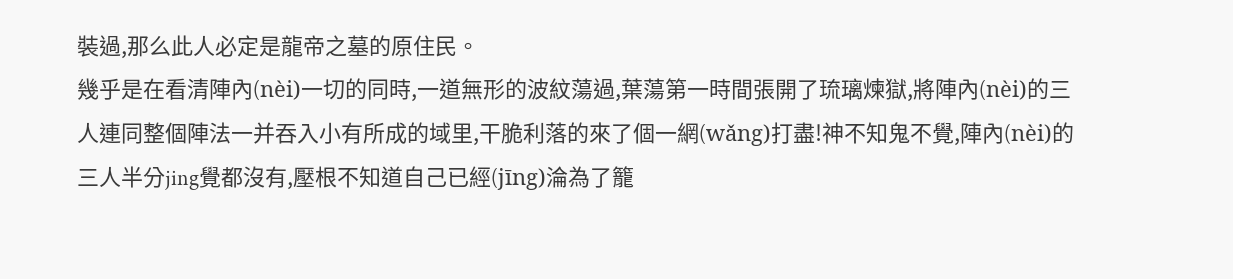裝過,那么此人必定是龍帝之墓的原住民。
幾乎是在看清陣內(nèi)一切的同時,一道無形的波紋蕩過,葉蕩第一時間張開了琉璃煉獄,將陣內(nèi)的三人連同整個陣法一并吞入小有所成的域里,干脆利落的來了個一網(wǎng)打盡!神不知鬼不覺,陣內(nèi)的三人半分jing覺都沒有,壓根不知道自己已經(jīng)淪為了籠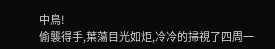中鳥!
偷襲得手,葉蕩目光如炬,冷冷的掃視了四周一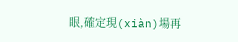眼,確定現(xiàn)場再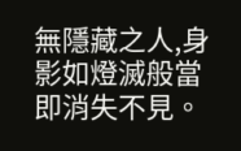無隱藏之人,身影如燈滅般當即消失不見。